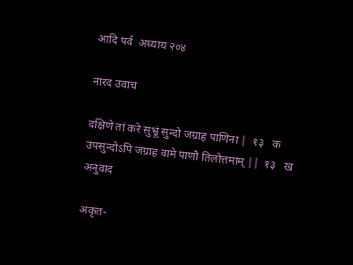आदि पर्व  अध्याय २०४

नारद उवाच

दक्षिणे तां करे सुभ्रूं सुन्दो जग्राह पाणिना |  १३   क
उपसुन्दोऽपि जग्राह वामे पाणौ तिलोत्तमाम् ||  १३   ख
अनुवाद

अकृत-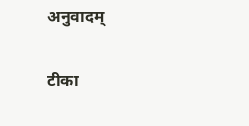अनुवादम्

टीका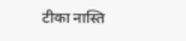टीका नास्ति